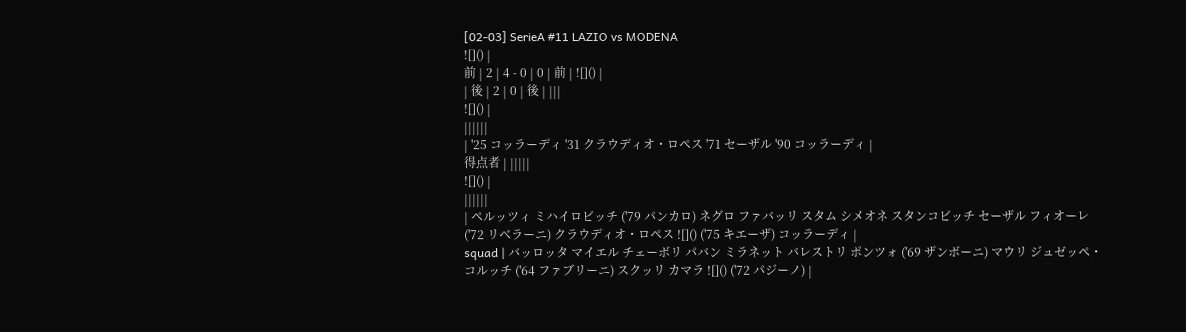[02-03] SerieA #11 LAZIO vs MODENA
![]() |
前 | 2 | 4 - 0 | 0 | 前 | ![]() |
| 後 | 2 | 0 | 後 | |||
![]() |
||||||
| '25 コッラーディ '31 クラウディオ・ロペス '71 セーザル '90 コッラーディ |
得点者 | |||||
![]() |
||||||
| ペルッツィ ミハイロビッチ ('79 パンカロ) ネグロ ファバッリ スタム シメオネ スタンコビッチ セーザル フィオーレ ('72 リベラーニ) クラウディオ・ロペス ![]() ('75 キエーザ) コッラーディ |
squad | バッロッタ マイエル チェーボリ パバン ミラネット バレストリ ポンツォ ('69 ザンボーニ) マウリ ジュゼッペ・コルッチ ('64 ファブリーニ) スクッリ カマラ ![]() ('72 パジーノ) |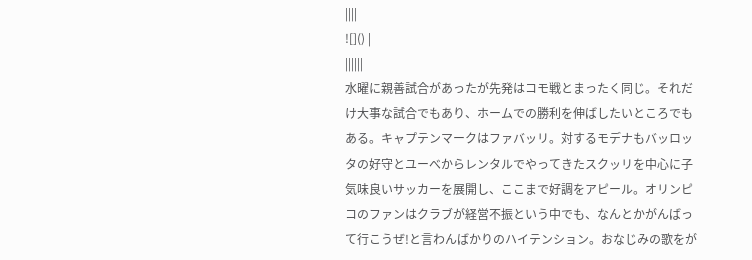||||
![]() |
||||||
水曜に親善試合があったが先発はコモ戦とまったく同じ。それだけ大事な試合でもあり、ホームでの勝利を伸ばしたいところでもある。キャプテンマークはファバッリ。対するモデナもバッロッタの好守とユーべからレンタルでやってきたスクッリを中心に子気味良いサッカーを展開し、ここまで好調をアピール。オリンピコのファンはクラブが経営不振という中でも、なんとかがんばって行こうぜ!と言わんばかりのハイテンション。おなじみの歌をが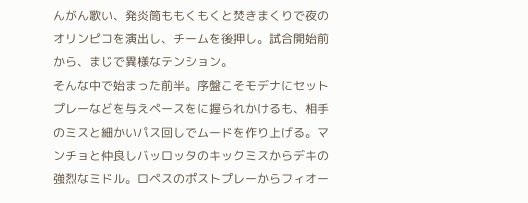んがん歌い、発炎筒ももくもくと焚きまくりで夜のオリンピコを演出し、チームを後押し。試合開始前から、まじで異様なテンション。
そんな中で始まった前半。序盤こそモデナにセットプレーなどを与えペースをに握られかけるも、相手のミスと細かいパス回しでムードを作り上げる。マンチョと仲良しバッロッタのキックミスからデキの強烈なミドル。ロペスのポストプレーからフィオー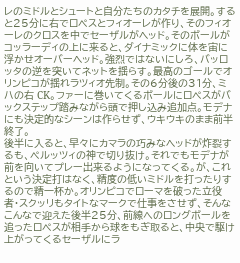レのミドルとシュートと自分たちのカタチを展開。すると25分に右でロペスとフィオーレが作り、そのフィオーレのクロスを中でセーザルがヘッド。そのボールがコッラーディの上に来ると、ダイナミックに体を宙に浮かせオーバーヘッド。強烈ではないにしろ、バッロッタの逆を突いてネットを揺らす。最高のゴールでオリンピコが揺れラツィオ先制。その6分後の31分、ミハの右 CK。ファーに巻いてくるボールにロペスがバックステップ踏みながら頭で押し込み追加点。モデナにも決定的なシーンは作らせず、ウキウキのまま前半終了。
後半に入ると、早々にカマラの巧みなヘッドが炸裂するも、ペルッツィの神で切り抜け。それでもモデナが前を向いてプレー出来るようになってくる。が、これという決定打はなく、精度の低いミドルを打ったりするので精一杯か。オリンピコでローマを破った立役者・スクッリもタイトなマークで仕事をさせず、そんなこんなで迎えた後半25分、前線へのロングボールを追ったロペスが相手から球をもぎ取ると、中央で駆け上がってくるセーザルにラ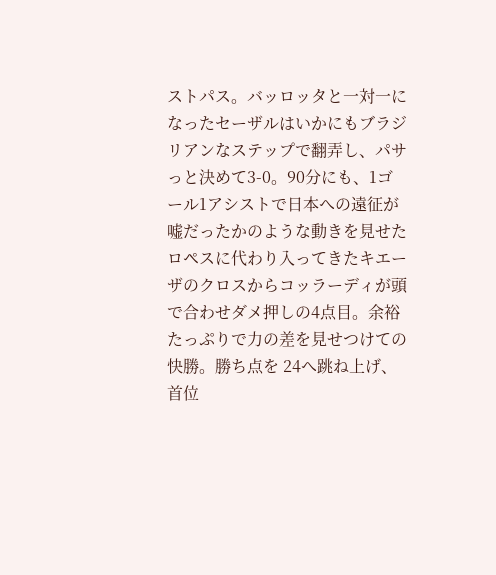ストパス。バッロッタと一対一になったセーザルはいかにもブラジリアンなステップで翻弄し、パサっと決めて3-0。90分にも、1ゴール1アシストで日本への遠征が嘘だったかのような動きを見せたロペスに代わり入ってきたキエーザのクロスからコッラーディが頭で合わせダメ押しの4点目。余裕たっぷりで力の差を見せつけての快勝。勝ち点を 24へ跳ね上げ、首位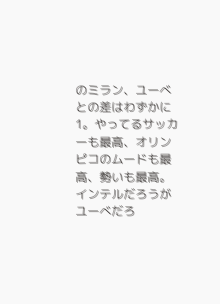のミラン、ユーべとの差はわずかに1。やってるサッカーも最高、オリンピコのムードも最高、勢いも最高。インテルだろうがユーべだろ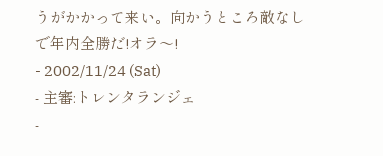うがかかって来い。向かうところ敵なしで年内全勝だ!オラ〜!
- 2002/11/24 (Sat)
- 主審:トレンタランジェ
-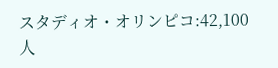スタディオ・オリンピコ:42,100人